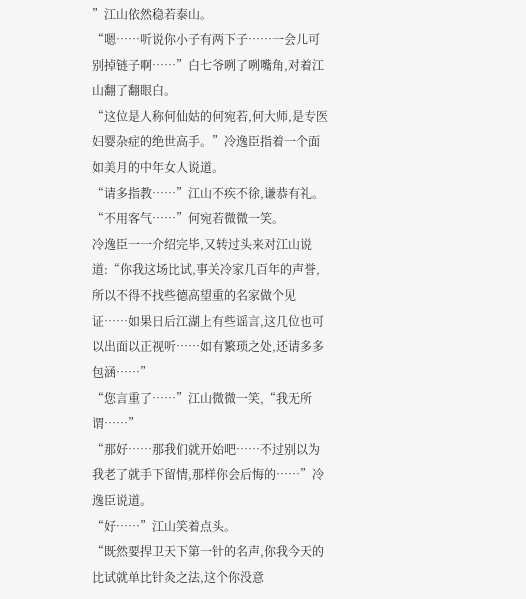”江山依然稳若泰山。
“嗯……听说你小子有两下子……一会儿可别掉链子啊……”白七爷咧了咧嘴角,对着江山翻了翻眼白。
“这位是人称何仙姑的何宛若,何大师,是专医妇婴杂症的绝世高手。”冷逸臣指着一个面如美月的中年女人说道。
“请多指教……”江山不疾不徐,谦恭有礼。
“不用客气……”何宛若微微一笑。
冷逸臣一一介绍完毕,又转过头来对江山说道:“你我这场比试,事关冷家几百年的声誉,所以不得不找些德高望重的名家做个见证……如果日后江湖上有些谣言,这几位也可以出面以正视听……如有繁琐之处,还请多多包涵……”
“您言重了……”江山微微一笑,“我无所谓……”
“那好……那我们就开始吧……不过别以为我老了就手下留情,那样你会后悔的……”冷逸臣说道。
“好……”江山笑着点头。
“既然要捍卫天下第一针的名声,你我今天的比试就单比针灸之法,这个你没意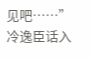见吧……”冷逸臣话入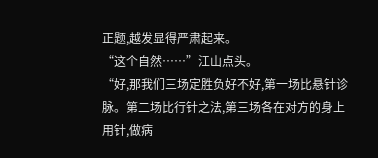正题,越发显得严肃起来。
“这个自然……”江山点头。
“好,那我们三场定胜负好不好,第一场比悬针诊脉。第二场比行针之法,第三场各在对方的身上用针,做病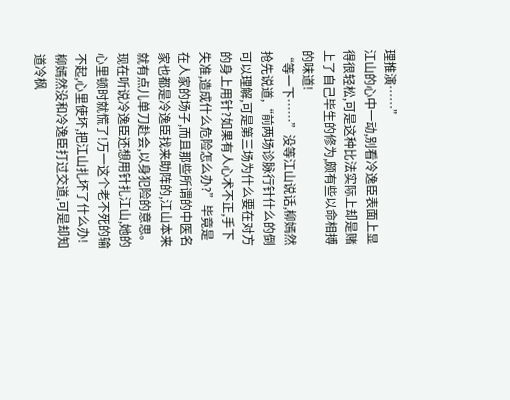理推演……”
江山的心中一动,别看冷逸臣表面上显得很轻松,可是这种比法实际上却是赌上了自己毕生的修为,颇有些以命相搏的味道!
“等一下……”没等江山说话,柳嫣然抢先说道,“前两场诊脉行针什么的倒可以理解,可是第三场为什么要在对方的身上用针?如果有人心术不正,手下失准,造成什么危险怎么办?”毕竟是在人家的场子,而且那些所谓的中医名家也都是冷逸臣找来助阵的,江山本来就有点儿单刀赴会,以身犯险的意思。现在听说冷逸臣还想用针扎江山,她的心里顿时就慌了!万一这个老不死的输不起,心里使坏,把江山扎坏了什么办!柳嫣然没和冷逸臣打过交道,可是却知道冷枫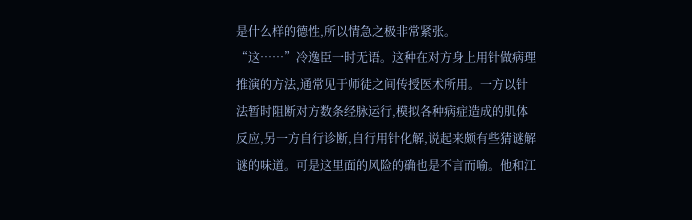是什么样的德性,所以情急之极非常紧张。
“这……”冷逸臣一时无语。这种在对方身上用针做病理推演的方法,通常见于师徒之间传授医术所用。一方以针法暂时阻断对方数条经脉运行,模拟各种病症造成的肌体反应,另一方自行诊断,自行用针化解,说起来颇有些猜谜解谜的味道。可是这里面的风险的确也是不言而喻。他和江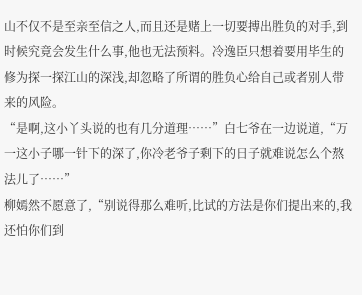山不仅不是至亲至信之人,而且还是赌上一切要搏出胜负的对手,到时候究竟会发生什么事,他也无法预料。冷逸臣只想着要用毕生的修为探一探江山的深浅,却忽略了所谓的胜负心给自己或者别人带来的风险。
“是啊,这小丫头说的也有几分道理……”白七爷在一边说道,“万一这小子哪一针下的深了,你冷老爷子剩下的日子就难说怎么个熬法儿了……”
柳嫣然不愿意了,“别说得那么难听,比试的方法是你们提出来的,我还怕你们到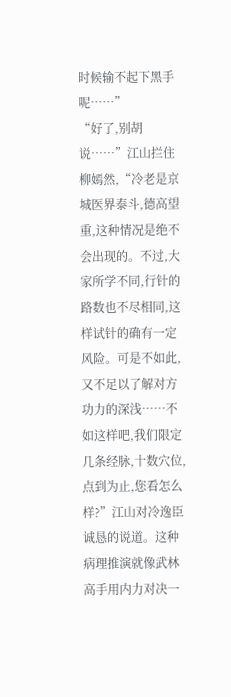时候输不起下黑手呢……”
“好了,别胡说……”江山拦住柳嫣然,“冷老是京城医界泰斗,德高望重,这种情况是绝不会出现的。不过,大家所学不同,行针的路数也不尽相同,这样试针的确有一定风险。可是不如此,又不足以了解对方功力的深浅……不如这样吧,我们限定几条经脉,十数穴位,点到为止,您看怎么样?”江山对冷逸臣诚恳的说道。这种病理推演就像武林高手用内力对决一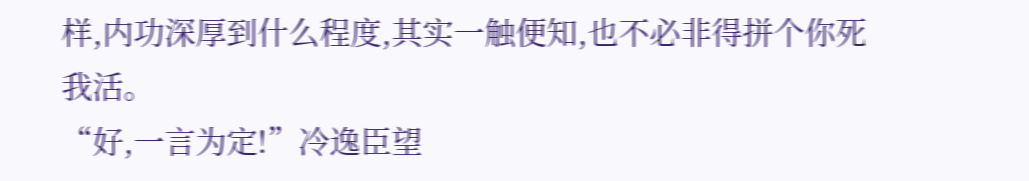样,内功深厚到什么程度,其实一触便知,也不必非得拼个你死我活。
“好,一言为定!”冷逸臣望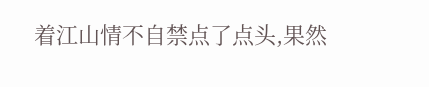着江山情不自禁点了点头,果然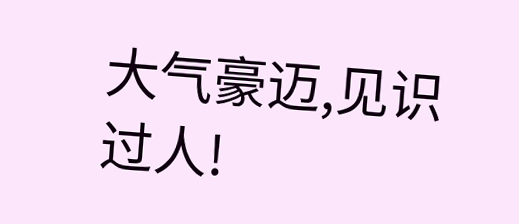大气豪迈,见识过人!